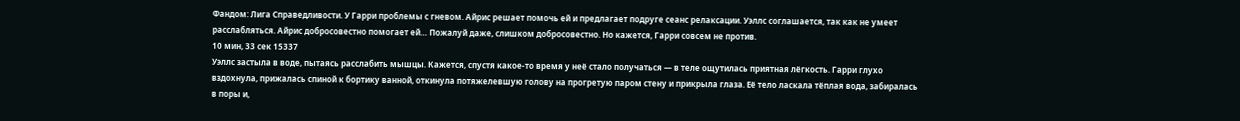Фандом: Лига Справедливости. У Гарри проблемы с гневом. Айрис решает помочь ей и предлагает подруге сеанс релаксации. Уэллс соглашается, так как не умеет расслабляться. Айрис добросовестно помогает ей… Пожалуй даже, слишком добросовестно. Но кажется, Гарри совсем не против.
10 мин, 33 сек 15337
Уэллс застыла в воде, пытаясь расслабить мышцы. Кажется, спустя какое-то время у неё стало получаться — в теле ощутилась приятная лёгкость. Гарри глухо вздохнула, прижалась спиной к бортику ванной, откинула потяжелевшую голову на прогретую паром стену и прикрыла глаза. Её тело ласкала тёплая вода, забиралась в поры и,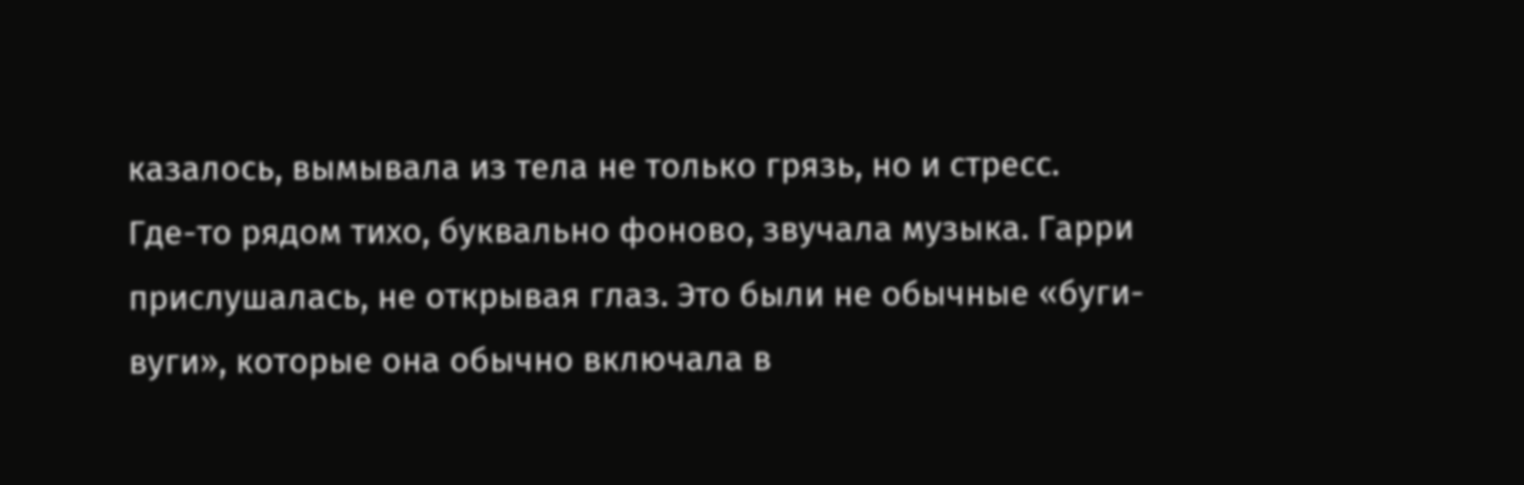казалось, вымывала из тела не только грязь, но и стресс.
Где-то рядом тихо, буквально фоново, звучала музыка. Гарри прислушалась, не открывая глаз. Это были не обычные «буги-вуги», которые она обычно включала в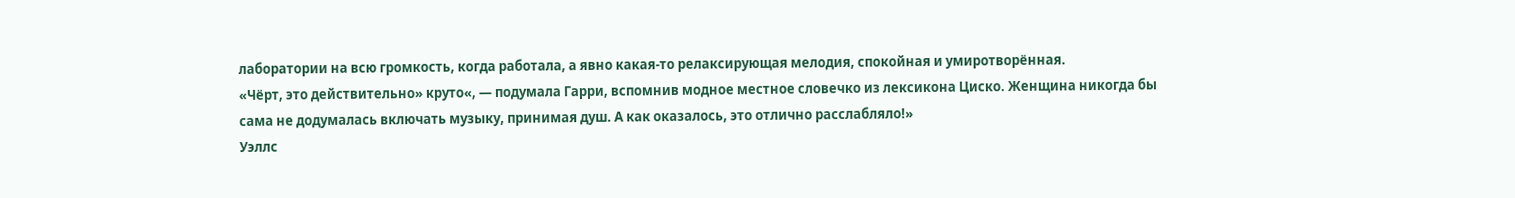лаборатории на всю громкость, когда работала, а явно какая-то релаксирующая мелодия, спокойная и умиротворённая.
«Чёрт, это действительно» круто«, — подумала Гарри, вспомнив модное местное словечко из лексикона Циско. Женщина никогда бы сама не додумалась включать музыку, принимая душ. А как оказалось, это отлично расслабляло!»
Уэллс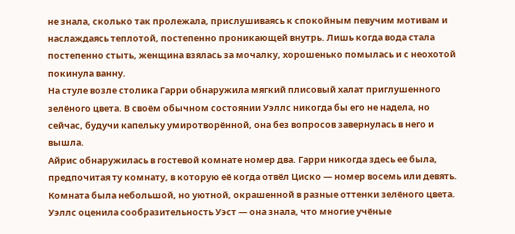не знала, сколько так пролежала, прислушиваясь к спокойным певучим мотивам и наслаждаясь теплотой, постепенно проникающей внутрь. Лишь когда вода стала постепенно стыть, женщина взялась за мочалку, хорошенько помылась и с неохотой покинула ванну.
На стуле возле столика Гарри обнаружила мягкий плисовый халат приглушенного зелёного цвета. В своём обычном состоянии Уэллс никогда бы его не надела, но сейчас, будучи капельку умиротворённой, она без вопросов завернулась в него и вышла.
Айрис обнаружилась в гостевой комнате номер два. Гарри никогда здесь ее была, предпочитая ту комнату, в которую её когда отвёл Циско — номер восемь или девять.
Комната была небольшой, но уютной, окрашенной в разные оттенки зелёного цвета. Уэллс оценила сообразительность Уэст — она знала, что многие учёные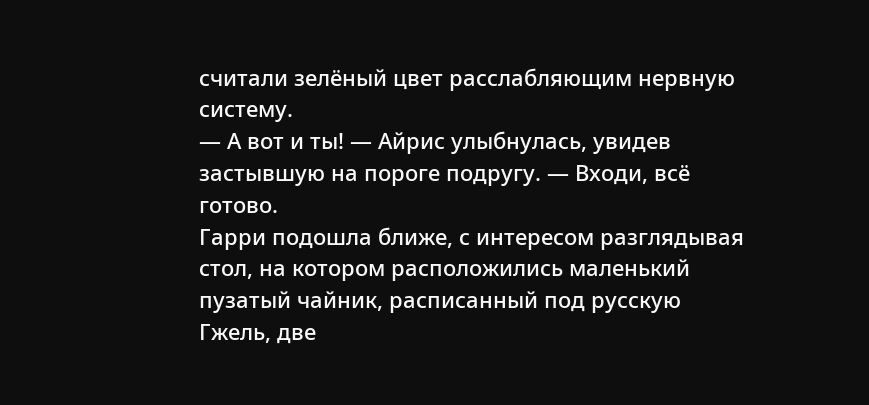считали зелёный цвет расслабляющим нервную систему.
— А вот и ты! — Айрис улыбнулась, увидев застывшую на пороге подругу. — Входи, всё готово.
Гарри подошла ближе, с интересом разглядывая стол, на котором расположились маленький пузатый чайник, расписанный под русскую Гжель, две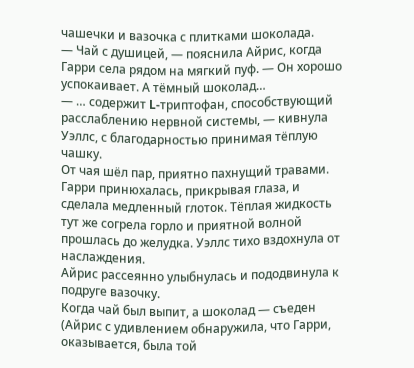чашечки и вазочка с плитками шоколада.
— Чай с душицей, — пояснила Айрис, когда Гарри села рядом на мягкий пуф. — Он хорошо успокаивает. А тёмный шоколад…
— … содержит L-триптофан, способствующий расслаблению нервной системы, — кивнула Уэллс, с благодарностью принимая тёплую чашку.
От чая шёл пар, приятно пахнущий травами. Гарри принюхалась, прикрывая глаза, и сделала медленный глоток. Тёплая жидкость тут же согрела горло и приятной волной прошлась до желудка. Уэллс тихо вздохнула от наслаждения.
Айрис рассеянно улыбнулась и пододвинула к подруге вазочку.
Когда чай был выпит, а шоколад — съеден (Айрис с удивлением обнаружила, что Гарри, оказывается, была той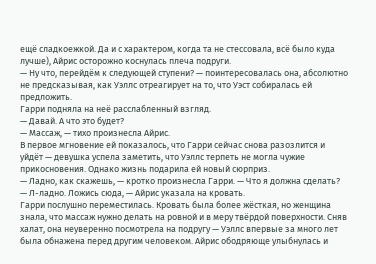ещё сладкоежкой. Да и с характером, когда та не стессовала, всё было куда лучше), Айрис осторожно коснулась плеча подруги.
— Ну что, перейдём к следующей ступени? — поинтересовалась она, абсолютно не предсказывая, как Уэллс отреагирует на то, что Уэст собиралась ей предложить.
Гарри подняла на неё расслабленный взгляд.
— Давай. А что это будет?
— Массаж, — тихо произнесла Айрис.
В первое мгновение ей показалось, что Гарри сейчас снова разозлится и уйдёт — девушка успела заметить, что Уэллс терпеть не могла чужие прикосновения. Однако жизнь подарила ей новый сюрприз.
— Ладно, как скажешь, — кротко произнесла Гарри. — Что я должна сделать?
— Л-ладно. Ложись сюда, — Айрис указала на кровать.
Гарри послушно переместилась. Кровать была более жёсткая, но женщина знала, что массаж нужно делать на ровной и в меру твёрдой поверхности. Сняв халат, она неуверенно посмотрела на подругу — Уэллс впервые за много лет была обнажена перед другим человеком. Айрис ободряюще улыбнулась и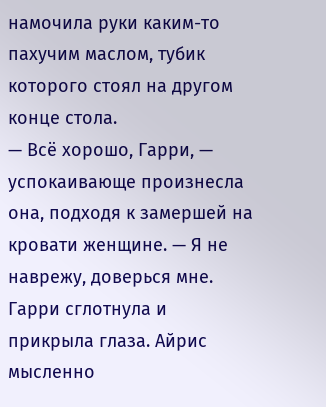намочила руки каким-то пахучим маслом, тубик которого стоял на другом конце стола.
— Всё хорошо, Гарри, — успокаивающе произнесла она, подходя к замершей на кровати женщине. — Я не наврежу, доверься мне.
Гарри сглотнула и прикрыла глаза. Айрис мысленно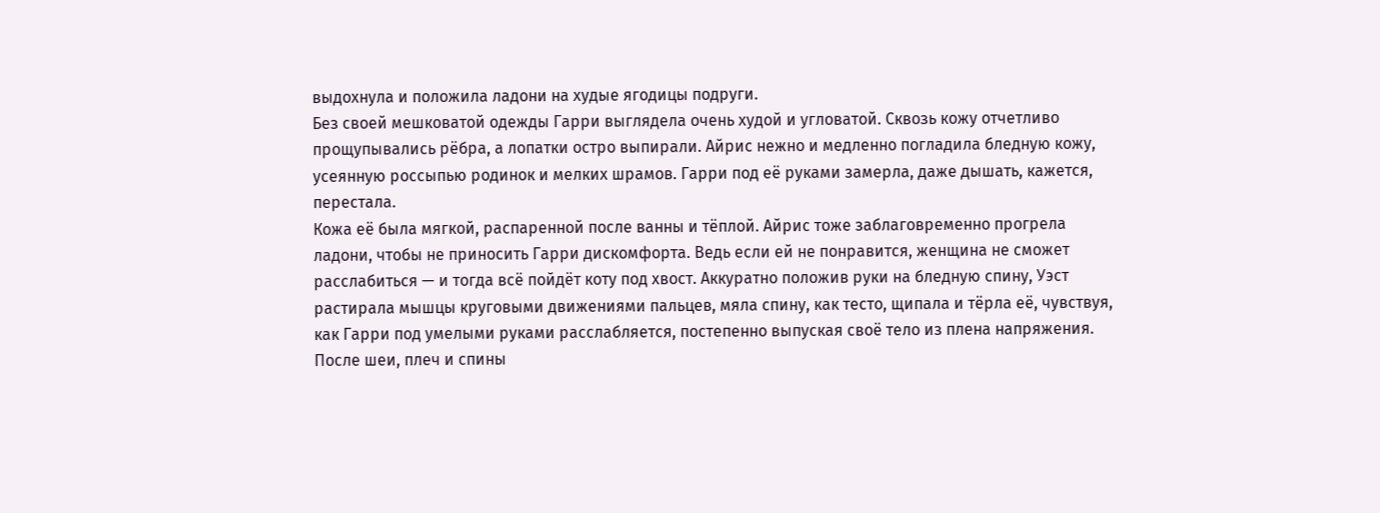выдохнула и положила ладони на худые ягодицы подруги.
Без своей мешковатой одежды Гарри выглядела очень худой и угловатой. Сквозь кожу отчетливо прощупывались рёбра, а лопатки остро выпирали. Айрис нежно и медленно погладила бледную кожу, усеянную россыпью родинок и мелких шрамов. Гарри под её руками замерла, даже дышать, кажется, перестала.
Кожа её была мягкой, распаренной после ванны и тёплой. Айрис тоже заблаговременно прогрела ладони, чтобы не приносить Гарри дискомфорта. Ведь если ей не понравится, женщина не сможет расслабиться — и тогда всё пойдёт коту под хвост. Аккуратно положив руки на бледную спину, Уэст растирала мышцы круговыми движениями пальцев, мяла спину, как тесто, щипала и тёрла её, чувствуя, как Гарри под умелыми руками расслабляется, постепенно выпуская своё тело из плена напряжения.
После шеи, плеч и спины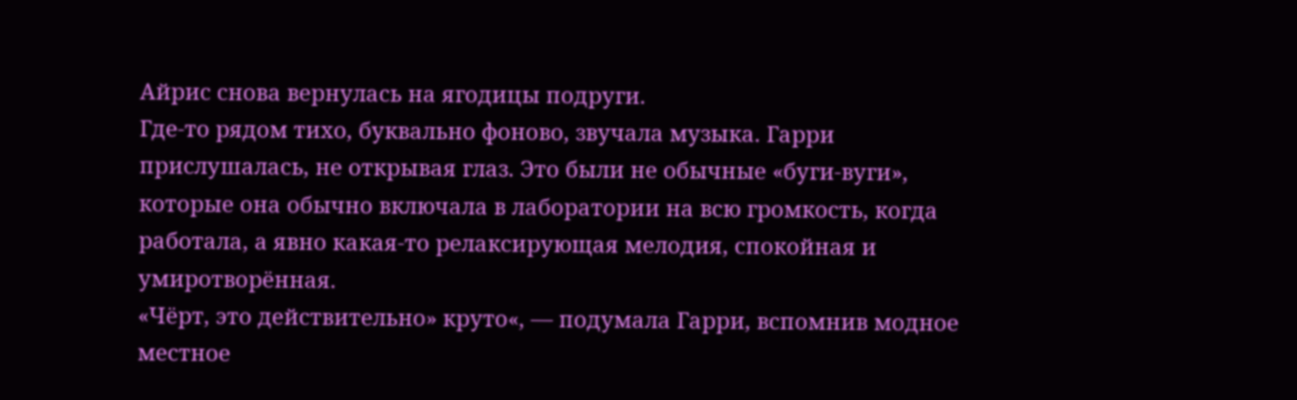Айрис снова вернулась на ягодицы подруги.
Где-то рядом тихо, буквально фоново, звучала музыка. Гарри прислушалась, не открывая глаз. Это были не обычные «буги-вуги», которые она обычно включала в лаборатории на всю громкость, когда работала, а явно какая-то релаксирующая мелодия, спокойная и умиротворённая.
«Чёрт, это действительно» круто«, — подумала Гарри, вспомнив модное местное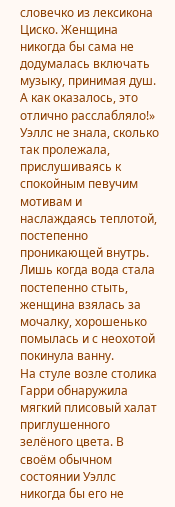словечко из лексикона Циско. Женщина никогда бы сама не додумалась включать музыку, принимая душ. А как оказалось, это отлично расслабляло!»
Уэллс не знала, сколько так пролежала, прислушиваясь к спокойным певучим мотивам и наслаждаясь теплотой, постепенно проникающей внутрь. Лишь когда вода стала постепенно стыть, женщина взялась за мочалку, хорошенько помылась и с неохотой покинула ванну.
На стуле возле столика Гарри обнаружила мягкий плисовый халат приглушенного зелёного цвета. В своём обычном состоянии Уэллс никогда бы его не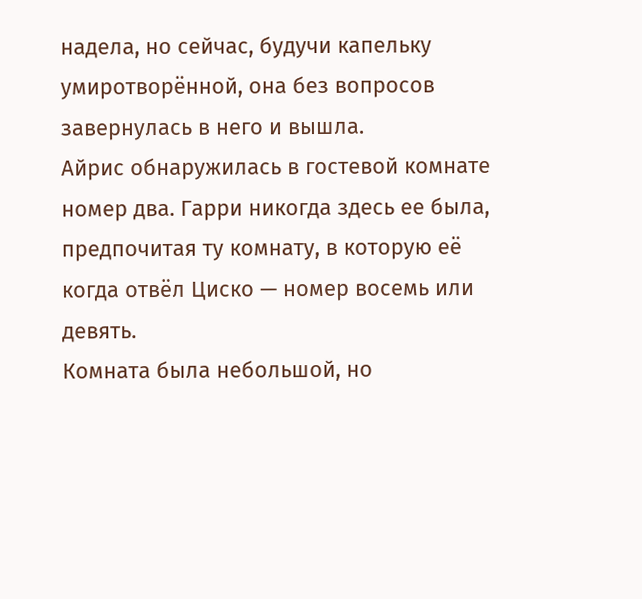надела, но сейчас, будучи капельку умиротворённой, она без вопросов завернулась в него и вышла.
Айрис обнаружилась в гостевой комнате номер два. Гарри никогда здесь ее была, предпочитая ту комнату, в которую её когда отвёл Циско — номер восемь или девять.
Комната была небольшой, но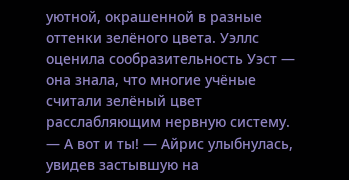уютной, окрашенной в разные оттенки зелёного цвета. Уэллс оценила сообразительность Уэст — она знала, что многие учёные считали зелёный цвет расслабляющим нервную систему.
— А вот и ты! — Айрис улыбнулась, увидев застывшую на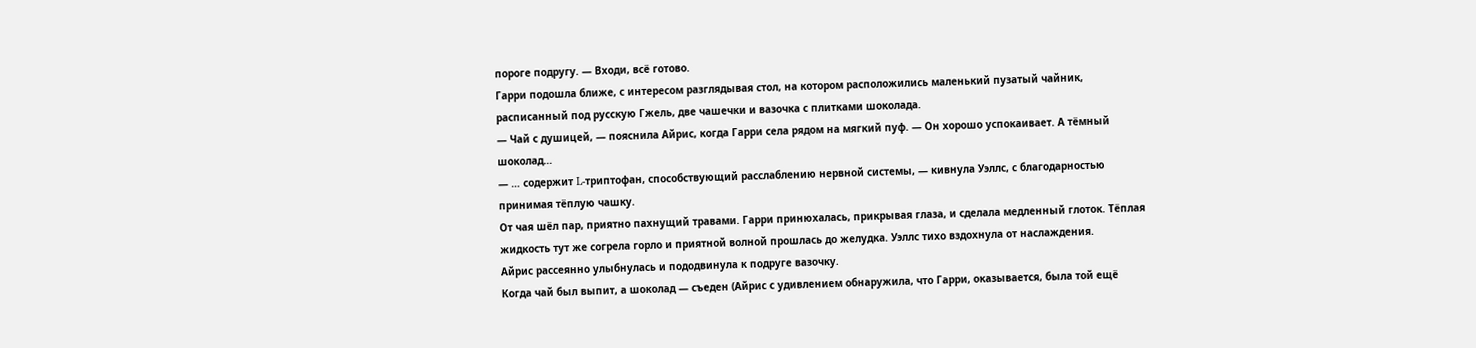пороге подругу. — Входи, всё готово.
Гарри подошла ближе, с интересом разглядывая стол, на котором расположились маленький пузатый чайник, расписанный под русскую Гжель, две чашечки и вазочка с плитками шоколада.
— Чай с душицей, — пояснила Айрис, когда Гарри села рядом на мягкий пуф. — Он хорошо успокаивает. А тёмный шоколад…
— … содержит L-триптофан, способствующий расслаблению нервной системы, — кивнула Уэллс, с благодарностью принимая тёплую чашку.
От чая шёл пар, приятно пахнущий травами. Гарри принюхалась, прикрывая глаза, и сделала медленный глоток. Тёплая жидкость тут же согрела горло и приятной волной прошлась до желудка. Уэллс тихо вздохнула от наслаждения.
Айрис рассеянно улыбнулась и пододвинула к подруге вазочку.
Когда чай был выпит, а шоколад — съеден (Айрис с удивлением обнаружила, что Гарри, оказывается, была той ещё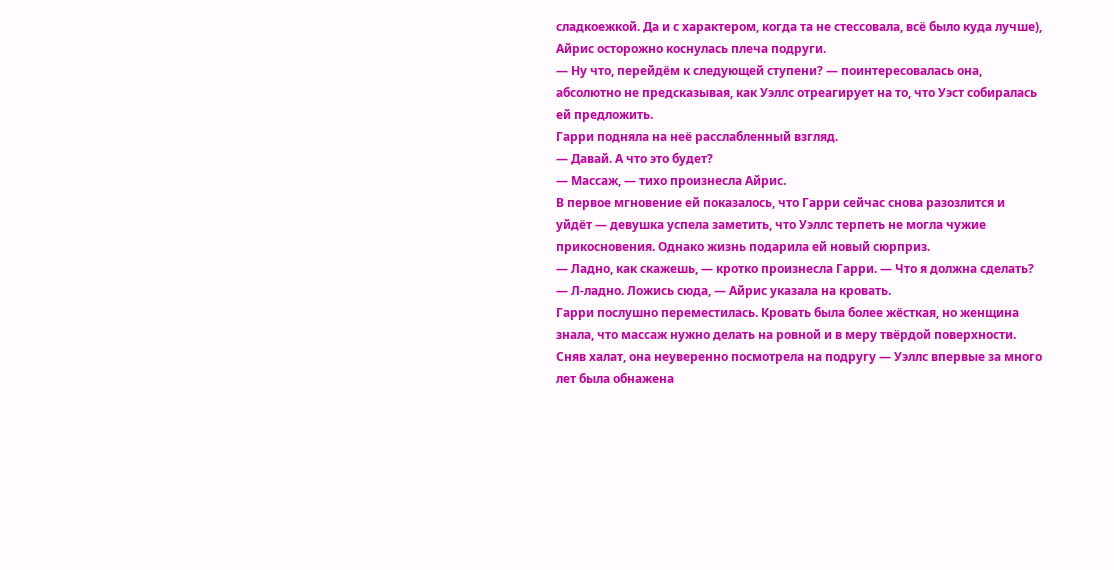сладкоежкой. Да и с характером, когда та не стессовала, всё было куда лучше), Айрис осторожно коснулась плеча подруги.
— Ну что, перейдём к следующей ступени? — поинтересовалась она, абсолютно не предсказывая, как Уэллс отреагирует на то, что Уэст собиралась ей предложить.
Гарри подняла на неё расслабленный взгляд.
— Давай. А что это будет?
— Массаж, — тихо произнесла Айрис.
В первое мгновение ей показалось, что Гарри сейчас снова разозлится и уйдёт — девушка успела заметить, что Уэллс терпеть не могла чужие прикосновения. Однако жизнь подарила ей новый сюрприз.
— Ладно, как скажешь, — кротко произнесла Гарри. — Что я должна сделать?
— Л-ладно. Ложись сюда, — Айрис указала на кровать.
Гарри послушно переместилась. Кровать была более жёсткая, но женщина знала, что массаж нужно делать на ровной и в меру твёрдой поверхности. Сняв халат, она неуверенно посмотрела на подругу — Уэллс впервые за много лет была обнажена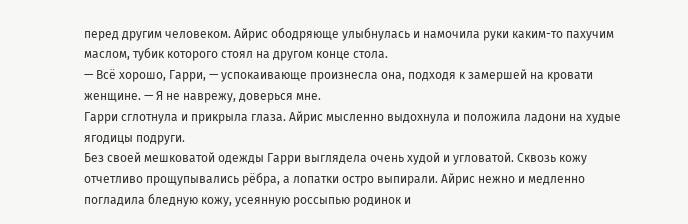перед другим человеком. Айрис ободряюще улыбнулась и намочила руки каким-то пахучим маслом, тубик которого стоял на другом конце стола.
— Всё хорошо, Гарри, — успокаивающе произнесла она, подходя к замершей на кровати женщине. — Я не наврежу, доверься мне.
Гарри сглотнула и прикрыла глаза. Айрис мысленно выдохнула и положила ладони на худые ягодицы подруги.
Без своей мешковатой одежды Гарри выглядела очень худой и угловатой. Сквозь кожу отчетливо прощупывались рёбра, а лопатки остро выпирали. Айрис нежно и медленно погладила бледную кожу, усеянную россыпью родинок и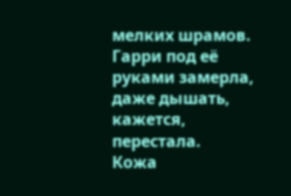мелких шрамов. Гарри под её руками замерла, даже дышать, кажется, перестала.
Кожа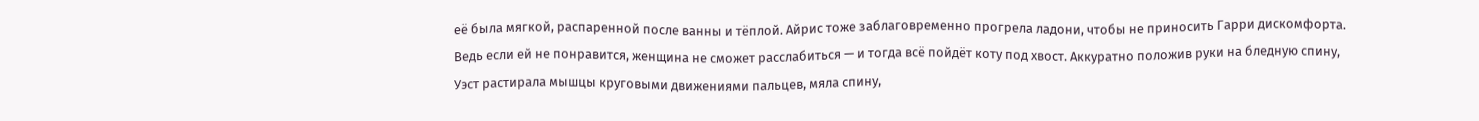её была мягкой, распаренной после ванны и тёплой. Айрис тоже заблаговременно прогрела ладони, чтобы не приносить Гарри дискомфорта. Ведь если ей не понравится, женщина не сможет расслабиться — и тогда всё пойдёт коту под хвост. Аккуратно положив руки на бледную спину, Уэст растирала мышцы круговыми движениями пальцев, мяла спину,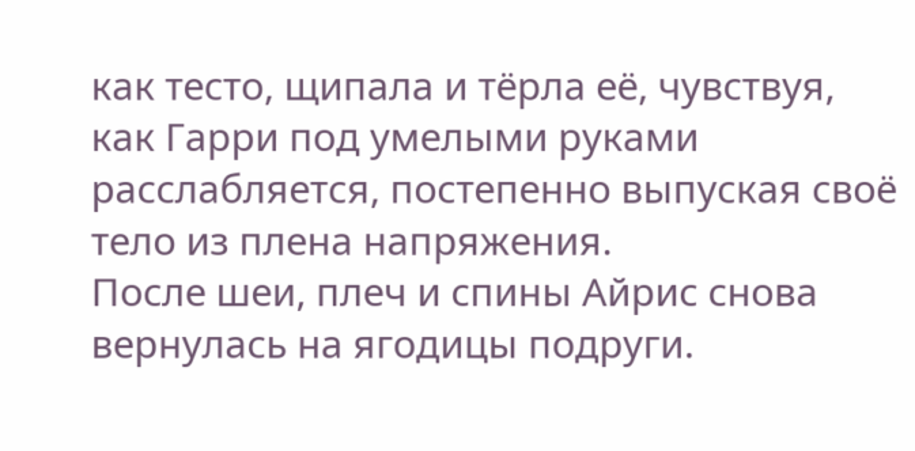как тесто, щипала и тёрла её, чувствуя, как Гарри под умелыми руками расслабляется, постепенно выпуская своё тело из плена напряжения.
После шеи, плеч и спины Айрис снова вернулась на ягодицы подруги.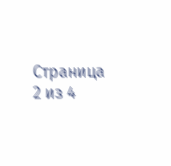Страница 2 из 4